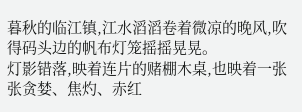暮秋的临江镇,江水滔滔卷着微凉的晚风,吹得码头边的帆布灯笼摇摇晃晃。
灯影错落,映着连片的赌棚木桌,也映着一张张贪婪、焦灼、赤红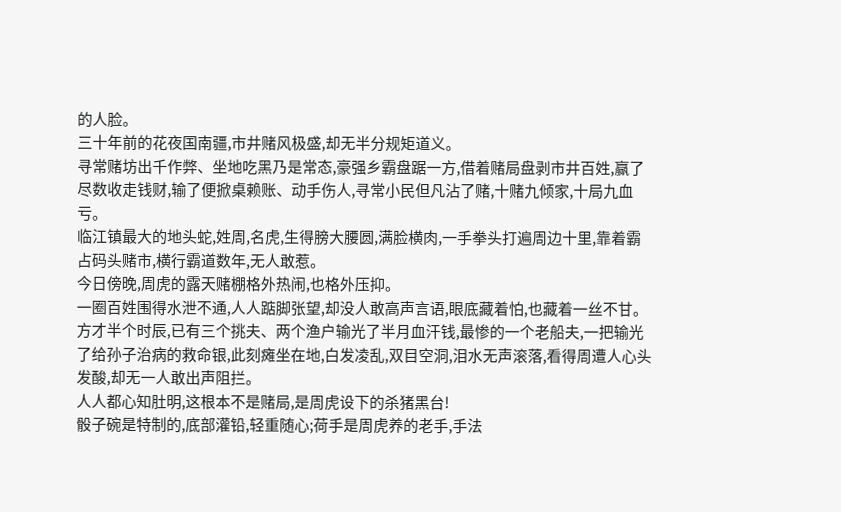的人脸。
三十年前的花夜国南疆,市井赌风极盛,却无半分规矩道义。
寻常赌坊出千作弊、坐地吃黑乃是常态,豪强乡霸盘踞一方,借着赌局盘剥市井百姓,赢了尽数收走钱财,输了便掀桌赖账、动手伤人,寻常小民但凡沾了赌,十赌九倾家,十局九血亏。
临江镇最大的地头蛇,姓周,名虎,生得膀大腰圆,满脸横肉,一手拳头打遍周边十里,靠着霸占码头赌市,横行霸道数年,无人敢惹。
今日傍晚,周虎的露天赌棚格外热闹,也格外压抑。
一圈百姓围得水泄不通,人人踮脚张望,却没人敢高声言语,眼底藏着怕,也藏着一丝不甘。
方才半个时辰,已有三个挑夫、两个渔户输光了半月血汗钱,最惨的一个老船夫,一把输光了给孙子治病的救命银,此刻瘫坐在地,白发凌乱,双目空洞,泪水无声滚落,看得周遭人心头发酸,却无一人敢出声阻拦。
人人都心知肚明,这根本不是赌局,是周虎设下的杀猪黑台!
骰子碗是特制的,底部灌铅,轻重随心;荷手是周虎养的老手,手法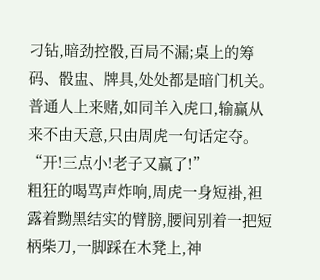刁钻,暗劲控骰,百局不漏;桌上的筹码、骰盅、牌具,处处都是暗门机关。
普通人上来赌,如同羊入虎口,输赢从来不由天意,只由周虎一句话定夺。
“开!三点小!老子又赢了!”
粗狂的喝骂声炸响,周虎一身短褂,袒露着黝黑结实的臂膀,腰间别着一把短柄柴刀,一脚踩在木凳上,神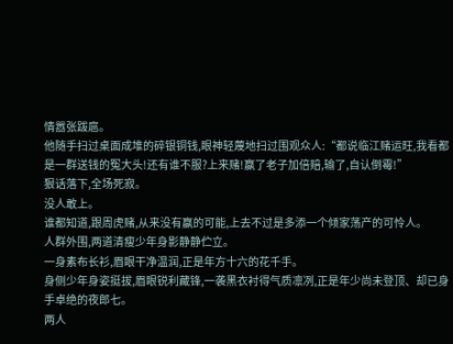情嚣张跋扈。
他随手扫过桌面成堆的碎银铜钱,眼神轻蔑地扫过围观众人:“都说临江赌运旺,我看都是一群送钱的冤大头!还有谁不服?上来赌!赢了老子加倍赔,输了,自认倒霉!”
狠话落下,全场死寂。
没人敢上。
谁都知道,跟周虎赌,从来没有赢的可能,上去不过是多添一个倾家荡产的可怜人。
人群外围,两道清瘦少年身影静静伫立。
一身素布长衫,眉眼干净温润,正是年方十六的花千手。
身侧少年身姿挺拔,眉眼锐利藏锋,一袭黑衣衬得气质凛冽,正是年少尚未登顶、却已身手卓绝的夜郎七。
两人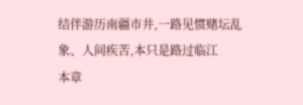结伴游历南疆市井,一路见惯赌坛乱象、人间疾苦,本只是路过临江
本章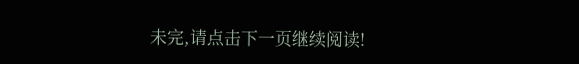未完,请点击下一页继续阅读!